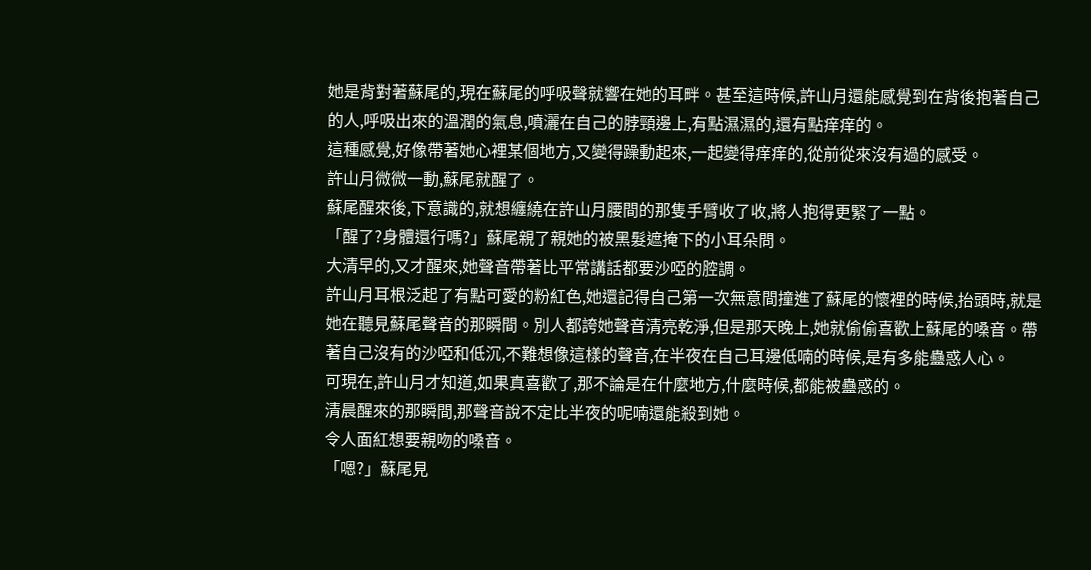她是背對著蘇尾的,現在蘇尾的呼吸聲就響在她的耳畔。甚至這時候,許山月還能感覺到在背後抱著自己的人,呼吸出來的溫潤的氣息,噴灑在自己的脖頸邊上,有點濕濕的,還有點痒痒的。
這種感覺,好像帶著她心裡某個地方,又變得躁動起來,一起變得痒痒的,從前從來沒有過的感受。
許山月微微一動,蘇尾就醒了。
蘇尾醒來後,下意識的,就想纏繞在許山月腰間的那隻手臂收了收,將人抱得更緊了一點。
「醒了?身體還行嗎?」蘇尾親了親她的被黑髮遮掩下的小耳朵問。
大清早的,又才醒來,她聲音帶著比平常講話都要沙啞的腔調。
許山月耳根泛起了有點可愛的粉紅色,她還記得自己第一次無意間撞進了蘇尾的懷裡的時候,抬頭時,就是她在聽見蘇尾聲音的那瞬間。別人都誇她聲音清亮乾淨,但是那天晚上,她就偷偷喜歡上蘇尾的嗓音。帶著自己沒有的沙啞和低沉,不難想像這樣的聲音,在半夜在自己耳邊低喃的時候,是有多能蠱惑人心。
可現在,許山月才知道,如果真喜歡了,那不論是在什麼地方,什麼時候,都能被蠱惑的。
清晨醒來的那瞬間,那聲音說不定比半夜的呢喃還能殺到她。
令人面紅想要親吻的嗓音。
「嗯?」蘇尾見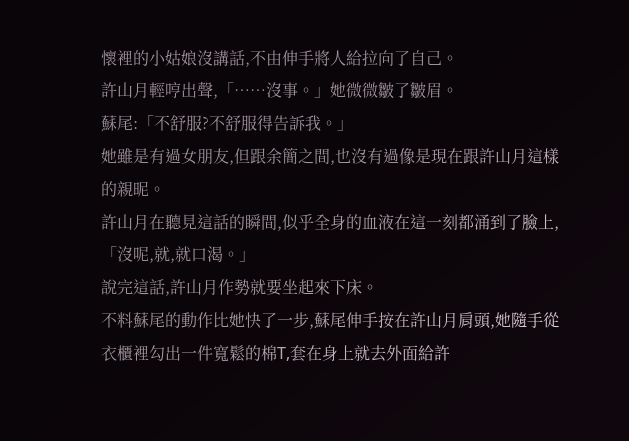懷裡的小姑娘沒講話,不由伸手將人給拉向了自己。
許山月輕哼出聲,「……沒事。」她微微皺了皺眉。
蘇尾:「不舒服?不舒服得告訴我。」
她雖是有過女朋友,但跟余簡之間,也沒有過像是現在跟許山月這樣的親昵。
許山月在聽見這話的瞬間,似乎全身的血液在這一刻都涌到了臉上,「沒呢,就,就口渴。」
說完這話,許山月作勢就要坐起來下床。
不料蘇尾的動作比她快了一步,蘇尾伸手按在許山月肩頭,她隨手從衣櫃裡勾出一件寬鬆的棉T,套在身上就去外面給許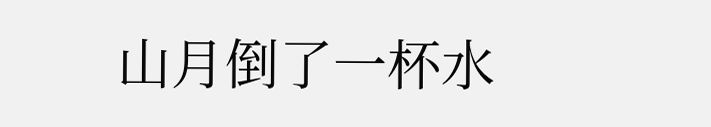山月倒了一杯水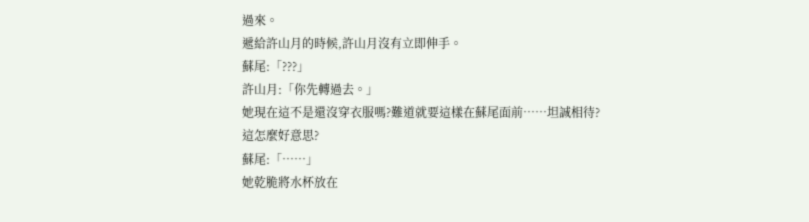過來。
遞給許山月的時候,許山月沒有立即伸手。
蘇尾:「???」
許山月:「你先轉過去。」
她現在這不是還沒穿衣服嗎?難道就要這樣在蘇尾面前……坦誠相待?
這怎麼好意思?
蘇尾:「……」
她乾脆將水杯放在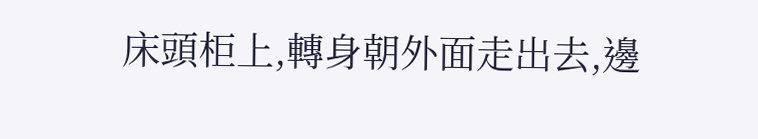床頭柜上,轉身朝外面走出去,邊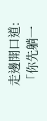走邊開口道:「你先躺一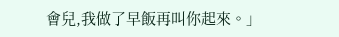會兒,我做了早飯再叫你起來。」